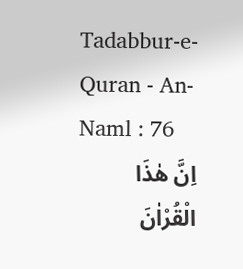Tadabbur-e-Quran - An-Naml : 76
اِنَّ هٰذَا الْقُرْاٰنَ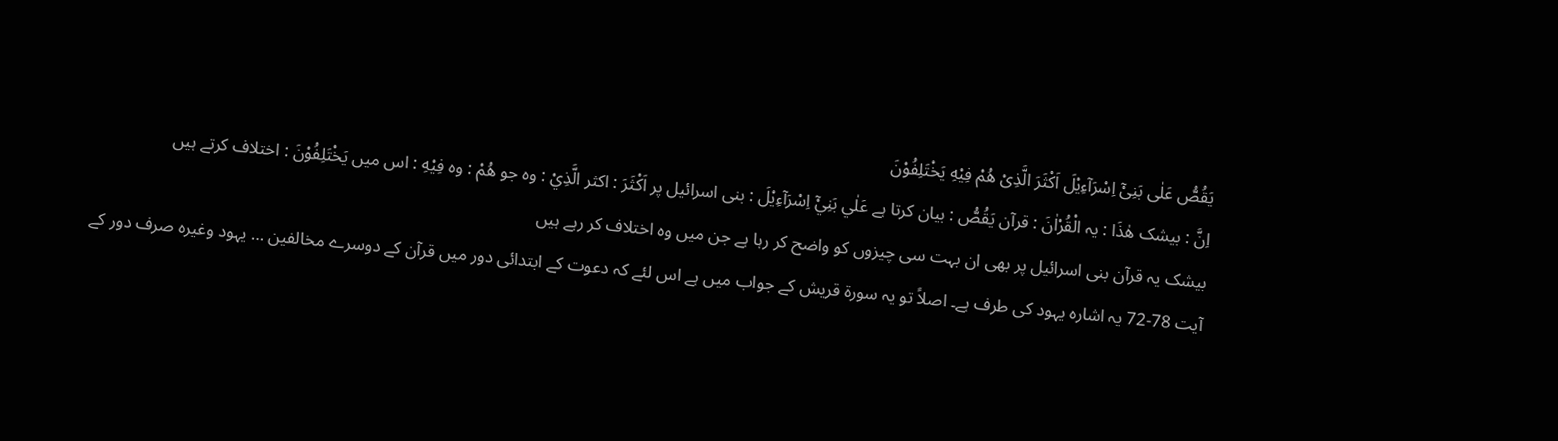یَقُصُّ عَلٰى بَنِیْۤ اِسْرَآءِیْلَ اَكْثَرَ الَّذِیْ هُمْ فِیْهِ یَخْتَلِفُوْنَ
اِنَّ : بیشک هٰذَا : یہ الْقُرْاٰنَ : قرآن يَقُصُّ : بیان کرتا ہے عَلٰي بَنِيْٓ اِسْرَآءِيْلَ : بنی اسرائیل پر اَكْثَرَ : اکثر الَّذِيْ : وہ جو هُمْ : وہ فِيْهِ : اس میں يَخْتَلِفُوْنَ : اختلاف کرتے ہیں
بیشک یہ قرآن بنی اسرائیل پر بھی ان بہت سی چیزوں کو واضح کر رہا ہے جن میں وہ اختلاف کر رہے ہیں
آیت 78-72 یہ اشارہ یہود کی طرف ہے۔ اصلاً تو یہ سورة قریش کے جواب میں ہے اس لئے کہ دعوت کے ابتدائی دور میں قرآن کے دوسرے مخالفین … یہود وغیرہ صرف دور کے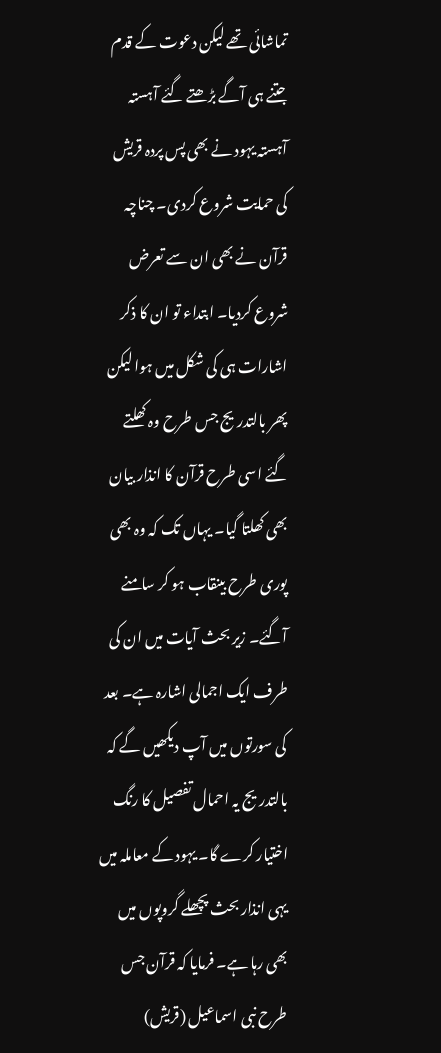تماشائی تھے لیکن دعوت کے قدم جتنے ہی آگے بڑھتے گئے آہستہ آہستہ یہود نے بھی پس پردہ قریش کی حمایت شروع کردی۔ چناچہ قرآن نے بھی ان سے تعرض شروع کردیا۔ ابتداء تو ان کا ذکر اشارات ہی کی شکل میں ہوا لیکن پھر بالتدریج جس طرح وہ کھلتے گئے اسی طرح قرآن کا انذار بیان بھی کھلتا گیا۔ یہاں تک کہ وہ بھی پوری طرح بینقاب ہو کر سامنے آگئے۔ زیر بحث آیات میں ان کی طرف ایک اجمالی اشارہ ہے۔ بعد کی سورتوں میں آپ دیکھیں گے کہ بالتدریج یہ احمال تفصیل کا رنگ اختیار کرے گا۔ یہود کے معاملہ میں یہی انذار بحث پچھلے گروپوں میں بھی رہا ہے۔ فرمایا کہ قرآن جس طرح نبی اسماعیل (قریش)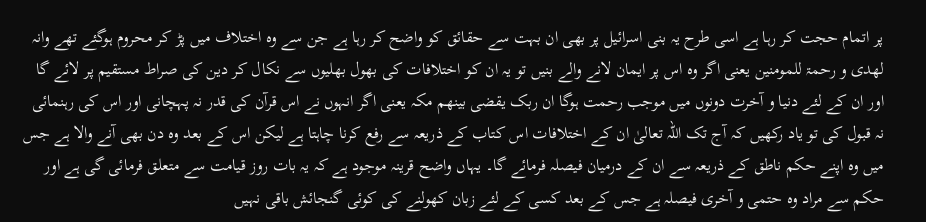پر اتمام حجت کر رہا ہے اسی طرح یہ بنی اسرائیل پر بھی ان بہت سے حقائق کو واضح کر رہا ہے جن سے وہ اختلاف میں پڑ کر محروم ہوگئے تھے وانہ لھدی و رحمۃ للمومنین یعنی اگر وہ اس پر ایمان لانے والے بنیں تو یہ ان کو اختلافات کی بھول بھلیوں سے نکال کر دین کی صراط مستقیم پر لائے گا اور ان کے لئے دنیا و آخرت دونوں میں موجب رحمت ہوگا ان ربک یقضی بینھم مکہ یعنی اگر انہوں نے اس قرآن کی قدر نہ پہچانی اور اس کی رہنمائی نہ قبول کی تو یاد رکھیں کہ آج تک اللہ تعالیٰ ان کے اختلافات اس کتاب کے ذریعہ سے رفع کرنا چاہتا ہے لیکن اس کے بعد وہ دن بھی آنے والا ہے جس میں وہ اپنے حکم ناطق کے ذریعہ سے ان کے درمیان فیصلہ فرمائے گا۔ یہاں واضح قرینہ موجود ہے کہ یہ بات روز قیامت سے متعلق فرمائی گی ہے اور حکم سے مراد وہ حتمی و آخری فیصلہ ہے جس کے بعد کسی کے لئے زبان کھولنے کی کوئی گنجائش باقی نہیں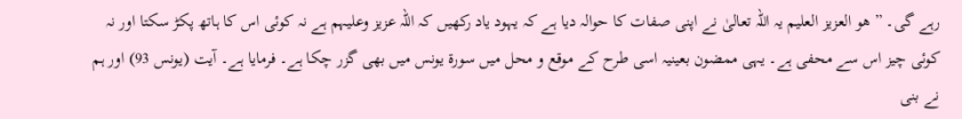رہے گی۔ ”ھو العزیز العلیم یہ اللہ تعالیٰ نے اپنی صفات کا حوالہ دیا ہے کہ یہود یاد رکھیں کہ اللہ عزیز وعلیہم ہے نہ کوئی اس کا ہاتھ پکڑ سکتا اور نہ کوئی چیز اس سے محفی ہے۔ یہی ممضون بعینیہ اسی طرح کے موقع و محل میں سورة یونس میں بھی گزر چکا ہے۔ فرمایا ہے۔ آیت (یونس 93) اور ہم نے بنی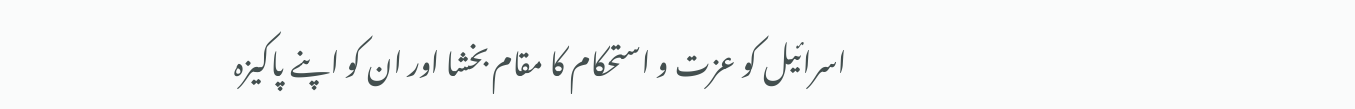اسرائیل کو عزت و استحکام کا مقام بخشا اور ان کو اپنے پاکیزہ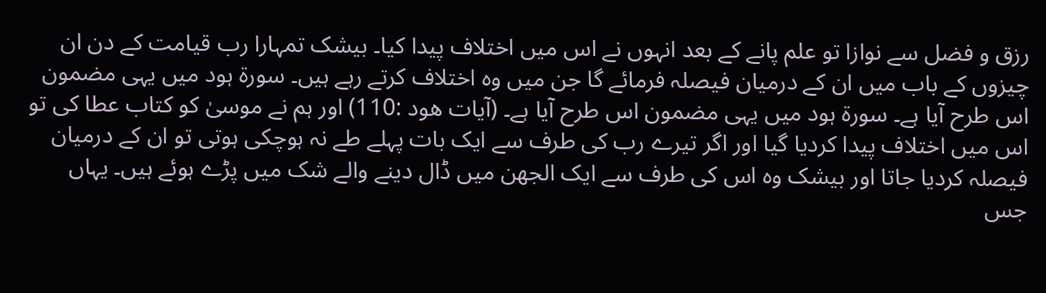رزق و فضل سے نوازا تو علم پانے کے بعد انہوں نے اس میں اختلاف پیدا کیا۔ بیشک تمہارا رب قیامت کے دن ان چیزوں کے باب میں ان کے درمیان فیصلہ فرمائے گا جن میں وہ اختلاف کرتے رہے ہیں۔ سورة ہود میں یہی مضمون اس طرح آیا ہے۔ سورة ہود میں یہی مضمون اس طرح آیا ہے۔ (آیات ھود :110) اور ہم نے موسیٰ کو کتاب عطا کی تو اس میں اختلاف پیدا کردیا گیا اور اگر تیرے رب کی طرف سے ایک بات پہلے طے نہ ہوچکی ہوتی تو ان کے درمیان فیصلہ کردیا جاتا اور بیشک وہ اس کی طرف سے ایک الجھن میں ڈال دینے والے شک میں پڑے ہوئے ہیں۔ یہاں جس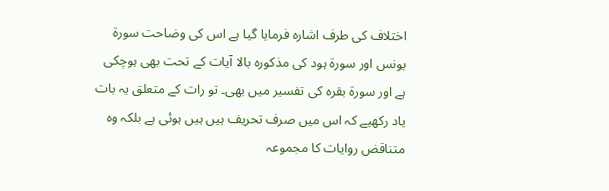اختلاف کی طرف اشارہ فرمایا گیا ہے اس کی وضاحت سورة یونس اور سورة ہود کی مذکورہ بالا آیات کے تحت بھی ہوچکی ہے اور سورة بقرہ کی تفسیر میں بھی۔ تو رات کے متعلق یہ بات یاد رکھیے کہ اس میں صرف تحریف ہیں ہیں ہوئی ہے بلکہ وہ متناقض روایات کا مجموعہ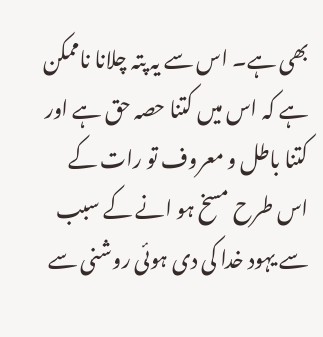بھی ہے۔ اس سے یہ پتہ چلانا ناممکن ہے کہ اس میں کتنا حصہ حق ہے اور کتنا باطل و معروف تو رات کے اس طرح مسخ ہو انے کے سبب سے یہود خدا کی دی ہوئی روشنی سے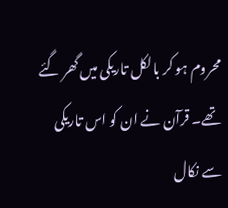محروم ہو کر بالکل تاریکی میں گھر گئے تھے۔ قرآن نے ان کو اس تاریکی سے نکال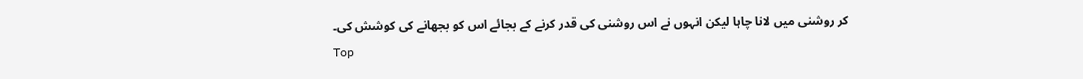کر روشنی میں لانا چاہا لیکن انہوں نے اس روشنی کی قدر کرنے کے بجائے اس کو بجھانے کی کوشش کی۔
Top